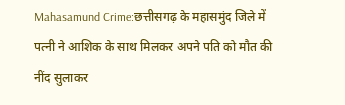Mahasamund Crime:छत्तीसगढ़ के महासमुंद जिले में पत्नी ने आशिक के साथ मिलकर अपने पति को मौत की नींद सुलाकर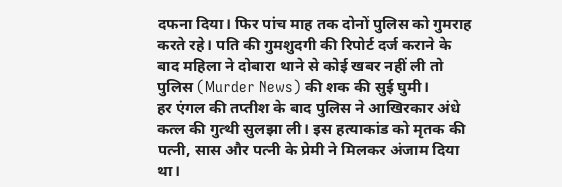दफना दिया। फिर पांच माह तक दोनों पुलिस को गुमराह करते रहे। पति की गुमशुदगी की रिपोर्ट दर्ज कराने के बाद महिला ने दोबारा थाने से कोई खबर नहीं ली तो पुलिस (Murder News) की शक की सुई घुमी।
हर एंगल की तप्तीश के बाद पुलिस ने आखिरकार अंधे कत्ल की गुत्थी सुलझा ली। इस हत्याकांड को मृतक की पत्नी, सास और पत्नी के प्रेमी ने मिलकर अंजाम दिया था।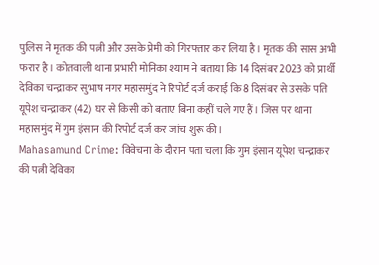पुलिस ने मृतक की पत्नी और उसके प्रेमी को गिरफ्तार कर लिया है। मृतक की सास अभी फरार है। कोतवाली थाना प्रभारी मोनिका श्याम ने बताया कि 14 दिसंबर 2023 को प्रार्थी देविका चन्द्राकर सुभाष नगर महासमुंद ने रिपोर्ट दर्ज कराई कि 8 दिसंबर से उसके पति यूपेश चन्द्राकर (42) घर से किसी को बताए बिना कहीं चले गए हैं। जिस पर थाना महासमुंद में गुम इंसान की रिपोर्ट दर्ज कर जांच शुरू की।
Mahasamund Crime: विवेचना के दौरान पता चला कि गुम इंसान यूपेश चन्द्राकर की पत्नी देविका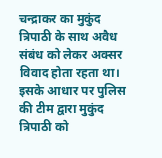चन्द्राकर का मुकुंद त्रिपाठी के साथ अवैध संबंध को लेकर अक्सर विवाद होता रहता था। इसके आधार पर पुलिस की टीम द्वारा मुकुंद त्रिपाठी को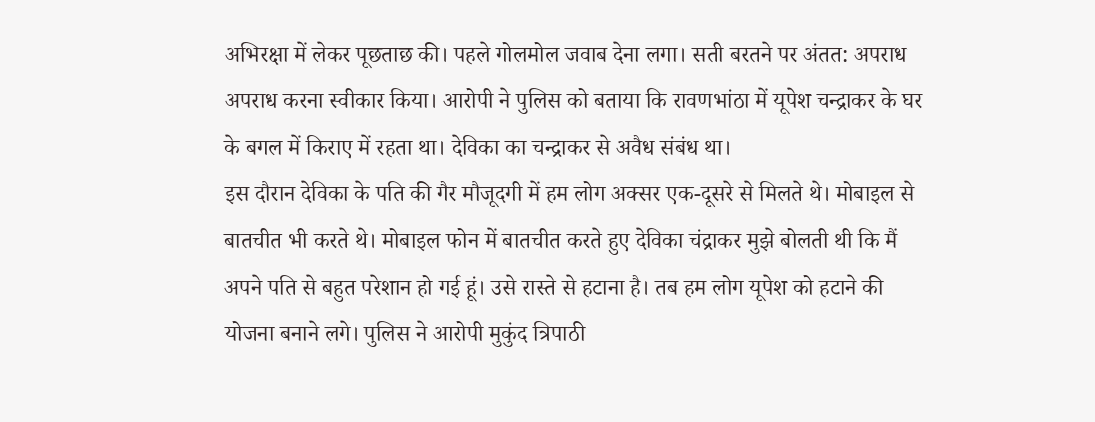अभिरक्षा में लेकर पूछताछ की। पहले गोलमोल जवाब देना लगा। सती बरतने पर अंतत: अपराध अपराध करना स्वीकार किया। आरोपी ने पुलिस को बताया कि रावणभांठा में यूपेश चन्द्राकर के घर के बगल में किराए में रहता था। देविका का चन्द्राकर से अवैध संबंध था।
इस दौरान देविका के पति की गैर मौजूदगी में हम लोग अक्सर एक-दूसरे से मिलते थे। मोबाइल से बातचीत भी करते थे। मोबाइल फोन में बातचीत करते हुए देविका चंद्राकर मुझे बोलती थी कि मैं अपने पति से बहुत परेशान हो गई हूं। उसे रास्ते से हटाना है। तब हम लोग यूपेश को हटाने की योजना बनाने लगे। पुलिस ने आरोपी मुकुंद त्रिपाठी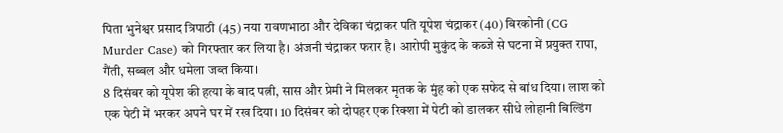पिता भुनेश्वर प्रसाद त्रिपाठी (45) नया रावणभाठा और देविका चंद्राकर पति यूपेश चंद्राकर (40) बिरकोनी (CG Murder Case) को गिरफ्तार कर लिया है। अंजनी चंद्राकर फरार है। आरोपी मुकुंद के कब्जे से घटना में प्रयुक्त रापा, गैंती, सब्बल और धमेला जब्त किया।
8 दिसंबर को यूपेश की हत्या के बाद पत्नी, सास और प्रेमी ने मिलकर मृतक के मुंह को एक सफेद से बांध दिया। लाश को एक पेटी में भरकर अपने घर में रख दिया। 10 दिसंबर को दोपहर एक रिक्शा में पेटी को डालकर सीधे लोहानी बिल्डिंग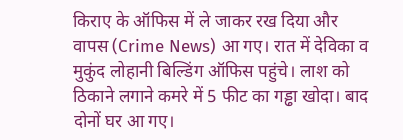किराए के ऑफिस में ले जाकर रख दिया और वापस (Crime News) आ गए। रात में देविका व मुकुंद लोहानी बिल्डिंग ऑफिस पहुंचे। लाश को ठिकाने लगाने कमरे में 5 फीट का गड्ढा खोदा। बाद दोनों घर आ गए।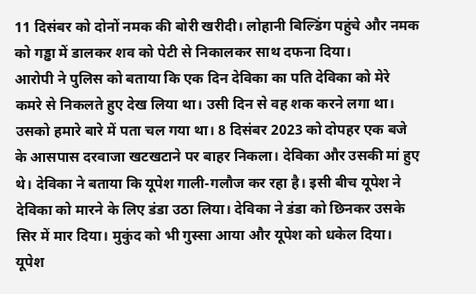11 दिसंबर को दोनों नमक की बोरी खरीदी। लोहानी बिल्डिंग पहुंचे और नमक को गड्ढा में डालकर शव को पेटी से निकालकर साथ दफना दिया।
आरोपी ने पुलिस को बताया कि एक दिन देविका का पति देविका को मेरे कमरे से निकलते हुए देख लिया था। उसी दिन से वह शक करने लगा था। उसको हमारे बारे में पता चल गया था। 8 दिसंबर 2023 को दोपहर एक बजे के आसपास दरवाजा खटखटाने पर बाहर निकला। देविका और उसकी मां हुए थे। देविका ने बताया कि यूपेश गाली-गलौज कर रहा है। इसी बीच यूपेश ने देविका को मारने के लिए डंडा उठा लिया। देविका ने डंडा को छिनकर उसके सिर में मार दिया। मुकुंद को भी गुस्सा आया और यूपेश को धकेल दिया। यूपेश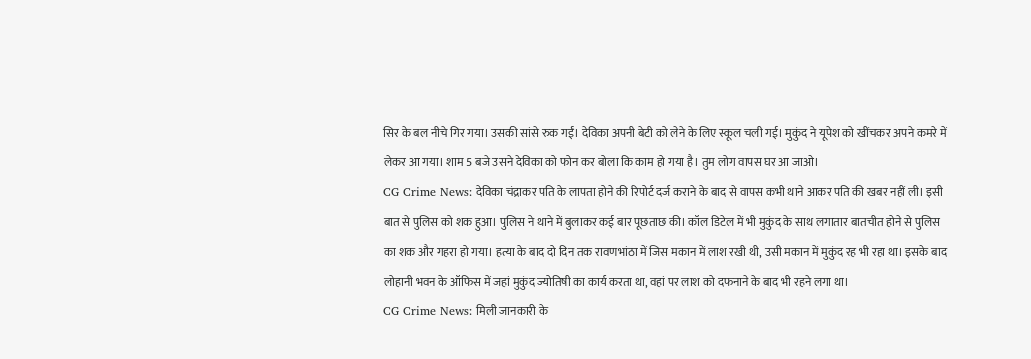सिर के बल नीचे गिर गया। उसकी सांसे रुक गईं। देविका अपनी बेटी को लेने के लिए स्कूल चली गई। मुकुंद ने यूपेश को खींचकर अपने कमरे में लेकर आ गया। शाम 5 बजे उसने देविका को फोन कर बोला कि काम हो गया है। तुम लोग वापस घर आ जाओ।
CG Crime News: देविका चंद्राकर पति के लापता होने की रिपोर्ट दर्ज कराने के बाद से वापस कभी थाने आकर पति की खबर नहीं ली। इसी बात से पुलिस को शक हुआ। पुलिस ने थाने में बुलाकर कई बार पूछताछ की। कॉल डिटेल में भी मुकुंद के साथ लगातार बातचीत होने से पुलिस का शक और गहरा हो गया। हत्या के बाद दो दिन तक रावणभांठा में जिस मकान में लाश रखी थी, उसी मकान में मुकुंद रह भी रहा था। इसके बाद लोहानी भवन के ऑफिस में जहां मुकुंद ज्योतिषी का कार्य करता था, वहां पर लाश को दफनाने के बाद भी रहने लगा था।
CG Crime News: मिली जानकारी के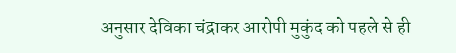अनुसार देविका चंद्राकर आरोपी मुकुंद को पहले से ही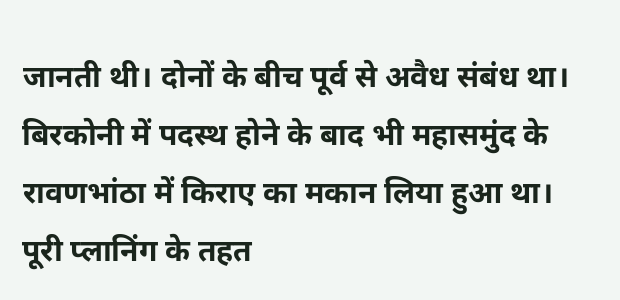जानती थी। दोनों के बीच पूर्व से अवैध संबंध था। बिरकोनी में पदस्थ होने के बाद भी महासमुंद के रावणभांठा में किराए का मकान लिया हुआ था। पूरी प्लानिंग के तहत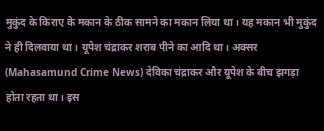मुकुंद के किराए के मकान के ठीक सामने का मकान लिया था। यह मकान भी मुकुंद ने ही दिलवाया था। यूपेश चंद्राकर शराब पीने का आदि था। अक्सर (Mahasamund Crime News) देविका चंद्राकर और यूपेश के बीच झगड़ा होता रहता था। इस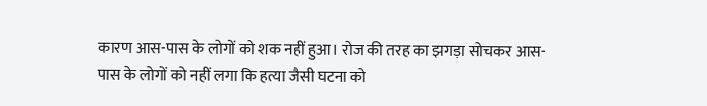कारण आस-पास के लोगों को शक नहीं हुआ। रोज की तरह का झगड़ा सोचकर आस-पास के लोगों को नहीं लगा कि हत्या जैसी घटना को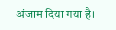अंजाम दिया गया है।